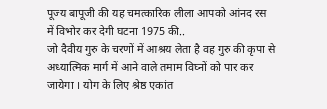पूज्य बापूजी की यह चमत्कारिक लीला आपको आंनद रस में विभोर कर देगी घटना 1975 की..
जो दैवीय गुरु के चरणों में आश्रय लेता है वह गुरु की कृपा से अध्यात्मिक मार्ग में आने वाले तमाम विघ्नों को पार कर जायेगा । योग के लिए श्रेष्ठ एकांत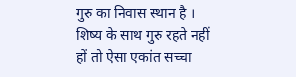गुरु का निवास स्थान है । शिष्य के साथ गुरु रहते नहीं हों तो ऐसा एकांत सच्चा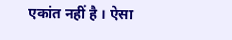एकांत नहीं है । ऐसा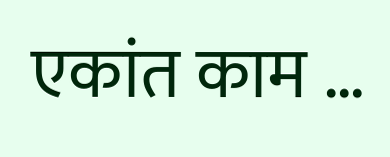एकांत काम …